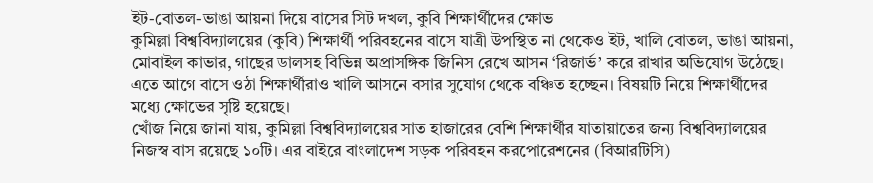ইট-বোতল-ভাঙা আয়না দিয়ে বাসের সিট দখল, কুবি শিক্ষার্থীদের ক্ষোভ
কুমিল্লা বিশ্ববিদ্যালয়ের (কুবি) শিক্ষার্থী পরিবহনের বাসে যাত্রী উপস্থিত না থেকেও ইট, খালি বোতল, ভাঙা আয়না, মোবাইল কাভার, গাছের ডালসহ বিভিন্ন অপ্রাসঙ্গিক জিনিস রেখে আসন ‘রিজার্ভ’ করে রাখার অভিযোগ উঠেছে। এতে আগে বাসে ওঠা শিক্ষার্থীরাও খালি আসনে বসার সুযোগ থেকে বঞ্চিত হচ্ছেন। বিষয়টি নিয়ে শিক্ষার্থীদের মধ্যে ক্ষোভের সৃষ্টি হয়েছে।
খোঁজ নিয়ে জানা যায়, কুমিল্লা বিশ্ববিদ্যালয়ের সাত হাজারের বেশি শিক্ষার্থীর যাতায়াতের জন্য বিশ্ববিদ্যালয়ের নিজস্ব বাস রয়েছে ১০টি। এর বাইরে বাংলাদেশ সড়ক পরিবহন করপোরেশনের (বিআরটিসি)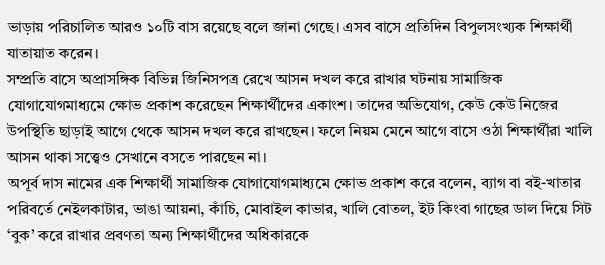ভাড়ায় পরিচালিত আরও ১০টি বাস রয়েছে বলে জানা গেছে। এসব বাসে প্রতিদিন বিপুলসংখ্যক শিক্ষার্থী যাতায়াত করেন।
সম্প্রতি বাসে অপ্রাসঙ্গিক বিভিন্ন জিনিসপত্র রেখে আসন দখল করে রাখার ঘটনায় সামাজিক যোগাযোগমাধ্যমে ক্ষোভ প্রকাশ করেছেন শিক্ষার্থীদের একাংশ। তাদের অভিযোগ, কেউ কেউ নিজের উপস্থিতি ছাড়াই আগে থেকে আসন দখল করে রাখছেন। ফলে নিয়ম মেনে আগে বাসে ওঠা শিক্ষার্থীরা খালি আসন থাকা সত্ত্বেও সেখানে বসতে পারছেন না।
অপূর্ব দাস নামের এক শিক্ষার্থী সামাজিক যোগাযোগমাধ্যমে ক্ষোভ প্রকাশ করে বলেন, ব্যাগ বা বই-খাতার পরিবর্তে নেইলকাটার, ভাঙা আয়না, কাঁচি, মোবাইল কাভার, খালি বোতল, ইট কিংবা গাছের ডাল দিয়ে সিট ‘বুক’ করে রাখার প্রবণতা অন্য শিক্ষার্থীদের অধিকারকে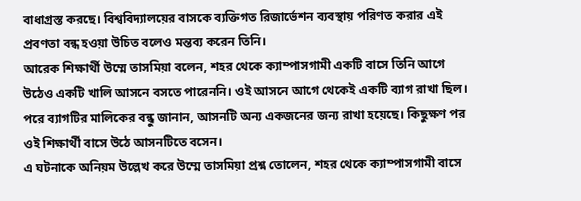বাধাগ্রস্ত করছে। বিশ্ববিদ্যালয়ের বাসকে ব্যক্তিগত রিজার্ভেশন ব্যবস্থায় পরিণত করার এই প্রবণতা বন্ধ হওয়া উচিত বলেও মন্তব্য করেন তিনি।
আরেক শিক্ষার্থী উম্মে তাসমিয়া বলেন, শহর থেকে ক্যাম্পাসগামী একটি বাসে তিনি আগে উঠেও একটি খালি আসনে বসতে পারেননি। ওই আসনে আগে থেকেই একটি ব্যাগ রাখা ছিল। পরে ব্যাগটির মালিকের বন্ধু জানান, আসনটি অন্য একজনের জন্য রাখা হয়েছে। কিছুক্ষণ পর ওই শিক্ষার্থী বাসে উঠে আসনটিতে বসেন।
এ ঘটনাকে অনিয়ম উল্লেখ করে উম্মে তাসমিয়া প্রশ্ন তোলেন, শহর থেকে ক্যাম্পাসগামী বাসে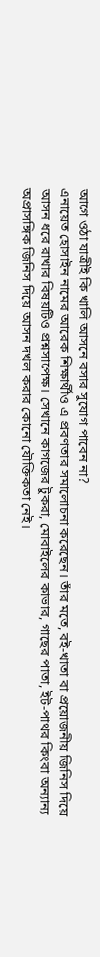আগে ওঠা যাত্রীই কি খালি আসনে বসার সুযোগ পাবেন না?
এনায়েত হোসাইন নামের আরেক শিক্ষার্থীও এ প্রবণতার সমালোচনা করেছেন। তাঁর মতে, বই-খাতা বা প্রয়োজনীয় জিনিস দিয়ে আসন ধরে রাখার বিষয়টিও প্রশ্নসাপেক্ষ। সেখানে কাগজের টুকরা, মোবাইলের কাভার, গাছের পাতা, ইট-পাথর কিংবা অন্যান্য অপ্রাসঙ্গিক জিনিস দিয়ে আসন দখল করার কোনো যৌক্তিকতা নেই।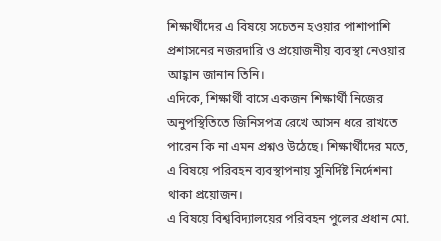শিক্ষার্থীদের এ বিষয়ে সচেতন হওয়ার পাশাপাশি প্রশাসনের নজরদারি ও প্রয়োজনীয় ব্যবস্থা নেওয়ার আহ্বান জানান তিনি।
এদিকে, শিক্ষার্থী বাসে একজন শিক্ষার্থী নিজের অনুপস্থিতিতে জিনিসপত্র রেখে আসন ধরে রাখতে পারেন কি না এমন প্রশ্নও উঠেছে। শিক্ষার্থীদের মতে, এ বিষয়ে পরিবহন ব্যবস্থাপনায় সুনির্দিষ্ট নির্দেশনা থাকা প্রয়োজন।
এ বিষয়ে বিশ্ববিদ্যালয়ের পরিবহন পুলের প্রধান মো.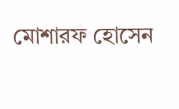মোশারফ হোসেন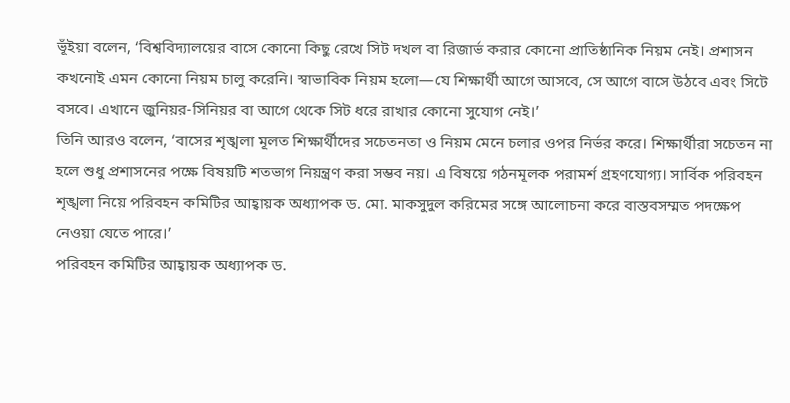ভূঁইয়া বলেন, ‘বিশ্ববিদ্যালয়ের বাসে কোনো কিছু রেখে সিট দখল বা রিজার্ভ করার কোনো প্রাতিষ্ঠানিক নিয়ম নেই। প্রশাসন কখনোই এমন কোনো নিয়ম চালু করেনি। স্বাভাবিক নিয়ম হলো—যে শিক্ষার্থী আগে আসবে, সে আগে বাসে উঠবে এবং সিটে বসবে। এখানে জুনিয়র-সিনিয়র বা আগে থেকে সিট ধরে রাখার কোনো সুযোগ নেই।’
তিনি আরও বলেন, ‘বাসের শৃঙ্খলা মূলত শিক্ষার্থীদের সচেতনতা ও নিয়ম মেনে চলার ওপর নির্ভর করে। শিক্ষার্থীরা সচেতন না হলে শুধু প্রশাসনের পক্ষে বিষয়টি শতভাগ নিয়ন্ত্রণ করা সম্ভব নয়। এ বিষয়ে গঠনমূলক পরামর্শ গ্রহণযোগ্য। সার্বিক পরিবহন শৃঙ্খলা নিয়ে পরিবহন কমিটির আহ্বায়ক অধ্যাপক ড. মো. মাকসুদুল করিমের সঙ্গে আলোচনা করে বাস্তবসম্মত পদক্ষেপ নেওয়া যেতে পারে।’
পরিবহন কমিটির আহ্বায়ক অধ্যাপক ড.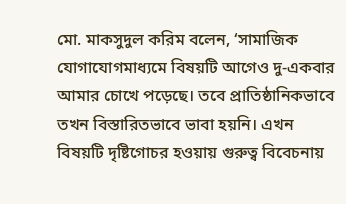মো. মাকসুদুল করিম বলেন, ‘সামাজিক যোগাযোগমাধ্যমে বিষয়টি আগেও দু-একবার আমার চোখে পড়েছে। তবে প্রাতিষ্ঠানিকভাবে তখন বিস্তারিতভাবে ভাবা হয়নি। এখন বিষয়টি দৃষ্টিগোচর হওয়ায় গুরুত্ব বিবেচনায়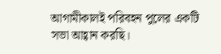আগামীকালই পরিবহন পুলের একটি সভা আহ্বান করছি।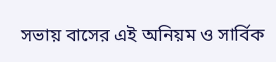সভায় বাসের এই অনিয়ম ও সার্বিক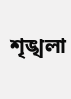শৃঙ্খলা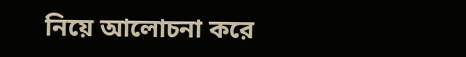নিয়ে আলোচনা করে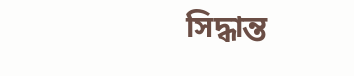সিদ্ধান্ত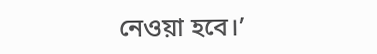নেওয়া হবে।’